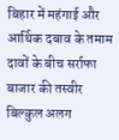बिहार में महंगाई और आर्थिक दबाव के तमाम दावों के बीच सर्राफा बाजार की तस्वीर बिल्कुल अलग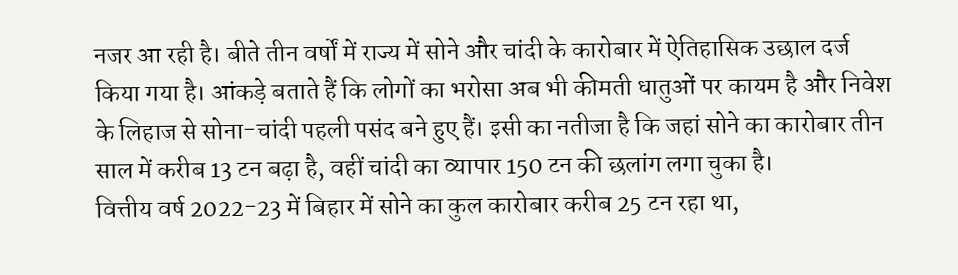नजर आ रही है। बीते तीन वर्षों में राज्य में सोने और चांदी के कारोबार में ऐतिहासिक उछाल दर्ज किया गया है। आंकड़े बताते हैं कि लोगों का भरोसा अब भी कीमती धातुओं पर कायम है और निवेश के लिहाज से सोना-चांदी पहली पसंद बने हुए हैं। इसी का नतीजा है कि जहां सोने का कारोबार तीन साल में करीब 13 टन बढ़ा है, वहीं चांदी का व्यापार 150 टन की छलांग लगा चुका है।
वित्तीय वर्ष 2022-23 में बिहार में सोने का कुल कारोबार करीब 25 टन रहा था,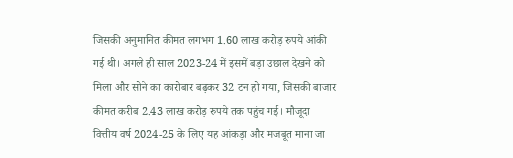जिसकी अनुमानित कीमत लगभग 1.60 लाख करोड़ रुपये आंकी गई थी। अगले ही साल 2023-24 में इसमें बड़ा उछाल देखने को मिला और सोने का कारोबार बढ़कर 32 टन हो गया, जिसकी बाजार कीमत करीब 2.43 लाख करोड़ रुपये तक पहुंच गई। मौजूदा वित्तीय वर्ष 2024-25 के लिए यह आंकड़ा और मजबूत माना जा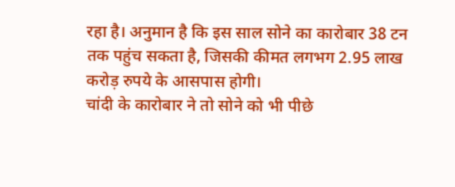रहा है। अनुमान है कि इस साल सोने का कारोबार 38 टन तक पहुंच सकता है, जिसकी कीमत लगभग 2.95 लाख करोड़ रुपये के आसपास होगी।
चांदी के कारोबार ने तो सोने को भी पीछे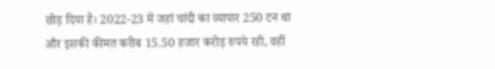छोड़ दिया है। 2022-23 में जहां चांदी का व्यापार 250 टन था और इसकी कीमत करीब 15.50 हजार करोड़ रुपये रही, वहीं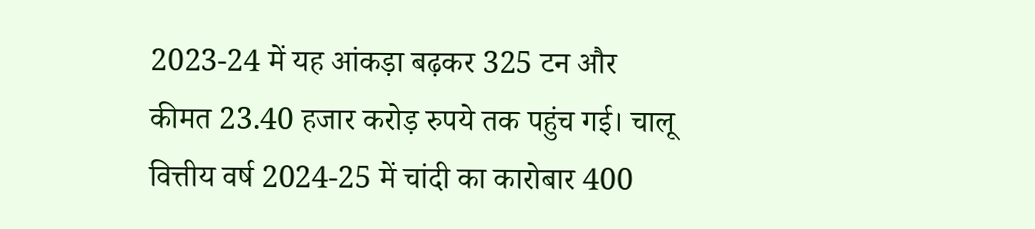2023-24 में यह आंकड़ा बढ़कर 325 टन और कीमत 23.40 हजार करोड़ रुपये तक पहुंच गई। चालू वित्तीय वर्ष 2024-25 में चांदी का कारोबार 400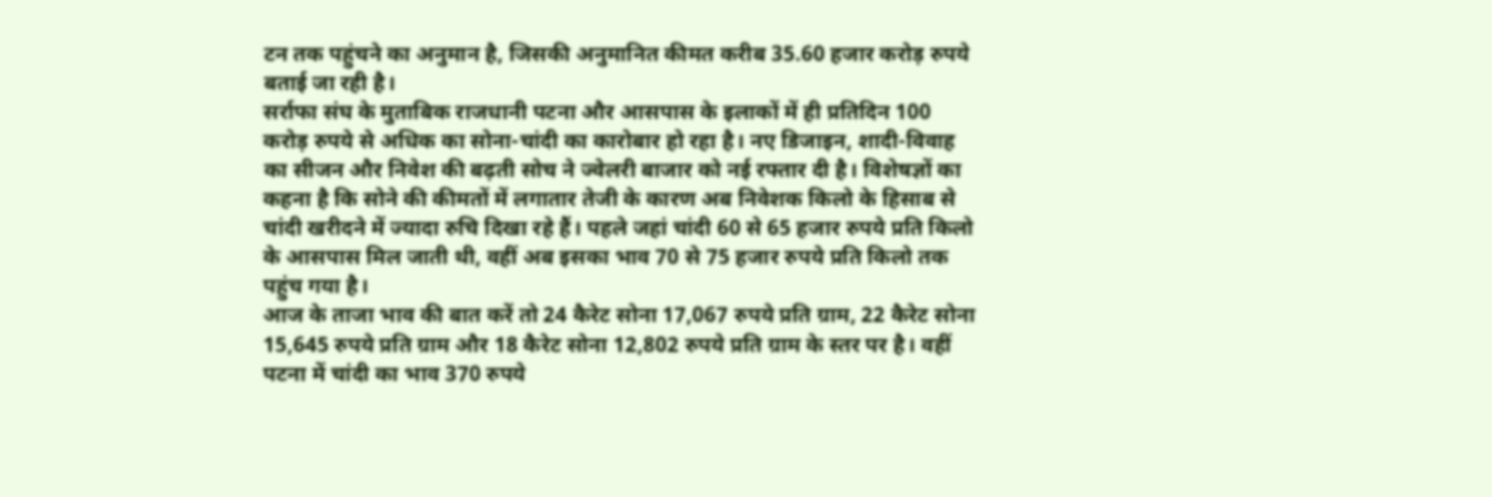टन तक पहुंचने का अनुमान है, जिसकी अनुमानित कीमत करीब 35.60 हजार करोड़ रुपये बताई जा रही है।
सर्राफा संघ के मुताबिक राजधानी पटना और आसपास के इलाकों में ही प्रतिदिन 100 करोड़ रुपये से अधिक का सोना-चांदी का कारोबार हो रहा है। नए डिजाइन, शादी-विवाह का सीजन और निवेश की बढ़ती सोच ने ज्वेलरी बाजार को नई रफ्तार दी है। विशेषज्ञों का कहना है कि सोने की कीमतों में लगातार तेजी के कारण अब निवेशक किलो के हिसाब से चांदी खरीदने में ज्यादा रुचि दिखा रहे हैं। पहले जहां चांदी 60 से 65 हजार रुपये प्रति किलो के आसपास मिल जाती थी, वहीं अब इसका भाव 70 से 75 हजार रुपये प्रति किलो तक पहुंच गया है।
आज के ताजा भाव की बात करें तो 24 कैरेट सोना 17,067 रुपये प्रति ग्राम, 22 कैरेट सोना 15,645 रुपये प्रति ग्राम और 18 कैरेट सोना 12,802 रुपये प्रति ग्राम के स्तर पर है। वहीं पटना में चांदी का भाव 370 रुपये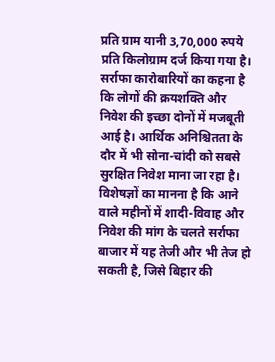प्रति ग्राम यानी 3,70,000 रुपये प्रति किलोग्राम दर्ज किया गया है।
सर्राफा कारोबारियों का कहना है कि लोगों की क्रयशक्ति और निवेश की इच्छा दोनों में मजबूती आई है। आर्थिक अनिश्चितता के दौर में भी सोना-चांदी को सबसे सुरक्षित निवेश माना जा रहा है। विशेषज्ञों का मानना है कि आने वाले महीनों में शादी-विवाह और निवेश की मांग के चलते सर्राफा बाजार में यह तेजी और भी तेज हो सकती है, जिसे बिहार की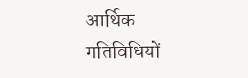आर्थिक गतिविधियों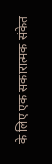के लिए एक सकारात्मक संकेत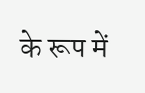के रूप में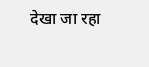देखा जा रहा